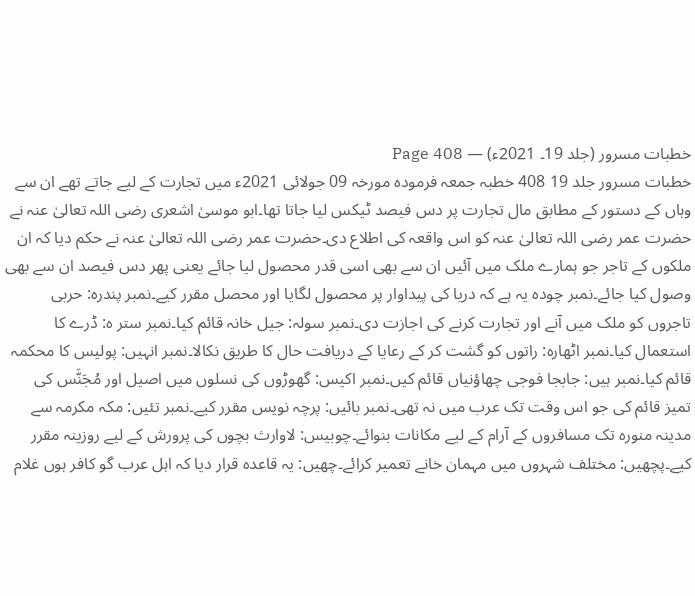خطبات مسرور (جلد 19۔ 2021ء) — Page 408
خطبات مسرور جلد 19 408 خطبہ جمعہ فرمودہ مورخہ 09 جولائی 2021ء میں تجارت کے لیے جاتے تھے ان سے وہاں کے دستور کے مطابق مال تجارت پر دس فیصد ٹیکس لیا جاتا تھا۔ابو موسیٰ اشعری رضی اللہ تعالیٰ عنہ نے حضرت عمر رضی اللہ تعالیٰ عنہ کو اس واقعہ کی اطلاع دی۔حضرت عمر رضی اللہ تعالیٰ عنہ نے حکم دیا کہ ان ملکوں کے تاجر جو ہمارے ملک میں آئیں ان سے بھی اسی قدر محصول لیا جائے یعنی پھر دس فیصد ان سے بھی وصول کیا جائے۔نمبر چودہ یہ ہے کہ دریا کی پیداوار پر محصول لگایا اور محصل مقرر کیے۔نمبر پندرہ: حربی تاجروں کو ملک میں آنے اور تجارت کرنے کی اجازت دی۔نمبر سولہ: جیل خانہ قائم کیا۔نمبر ستر ہ: ڈرے کا استعمال کیا۔نمبر اٹھارہ: راتوں کو گشت کر کے رعایا کے دریافت حال کا طریق نکالا۔نمبر انہیں: پولیس کا محکمہ قائم کیا۔نمبر ہیں: جابجا فوجی چھاؤنیاں قائم کیں۔نمبر اکیس: گھوڑوں کی نسلوں میں اصیل اور مُجَنَّس کی تمیز قائم کی جو اس وقت تک عرب میں نہ تھی۔نمبر بائیں: پرچہ نویس مقرر کیے۔نمبر تئیں: مکہ مکرمہ سے مدینہ منورہ تک مسافروں کے آرام کے لیے مکانات بنوائے۔چوبیس: لاوارث بچوں کی پرورش کے لیے روزینہ مقرر کیے۔پچھیں: مختلف شہروں میں مہمان خانے تعمیر کرائے۔چھیں: یہ قاعدہ قرار دیا کہ اہل عرب گو کافر ہوں غلام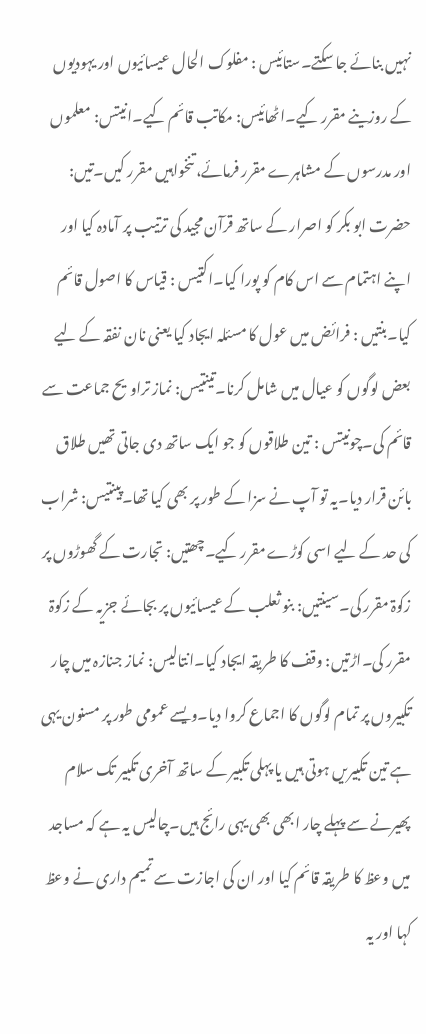نہیں بنائے جا سکتے۔ستائیس : مفلوک الحال عیسائیوں اور یہودیوں کے روزینے مقرر کیے۔اٹھائیس: مکاتب قائم کیے۔انیتس: معلموں اور مدرسوں کے مشاہرے مقرر فرمائے، تنخواہیں مقرر کیں۔تیں: حضرت ابو بکر کو اصرار کے ساتھ قرآن مجید کی ترتیب پر آمادہ کیا اور اپنے اہتمام سے اس کام کو پورا کیا۔اکتیس : قیاس کا اصول قائم کیا۔بنتیں : فرائض میں عول کا مسئلہ ایجاد کیا یعنی نان نفقہ کے لیے بعض لوگوں کو عیال میں شامل کرنا۔تینتیس: نماز تراویح جماعت سے قائم کی۔چونیتس : تین طلاقوں کو جو ایک ساتھ دی جاتی تھیں طلاق بائن قرار دیا۔یہ تو آپ نے سزا کے طور پر بھی کیا تھا۔پینتیس: شراب کی حد کے لیے اسی کوڑے مقرر کیے۔چھتیں: تجارت کے گھوڑوں پر زکوۃ مقرر کی۔سینتیں: بنو ثعلب کے عیسائیوں پر بجائے جزیہ کے زکوۃ مقرر کی۔اڑتیں: وقف کا طریقہ ایجاد کیا۔انتالیس: نماز جنازہ میں چار تکبیروں پر تمام لوگوں کا اجماع کروا دیا۔ویسے عمومی طور پر مسنون یہی ہے تین تکبیریں ہوتی ہیں یا پہلی تکبیر کے ساتھ آخری تکبیر تک سلام پھیرنے سے پہلے چار ابھی بھی یہی رائج ہیں۔چالیس یہ ہے کہ مساجد میں وعظ کا طریقہ قائم کیا اور ان کی اجازت سے تمیم داری نے وعظ کہا اور یہ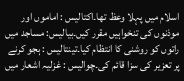اسلام میں پہلا وعظ تھا۔اکتالیس : اماموں اور موذنوں کی تنخواہیں مقرر کیں۔بیالیس: مساجد میں راتوں کو روشنی کا انتظام کیا۔تینتالیس : ہجو کرنے پر تعزیر کی سزا قائم کی۔چوالیس : غزلیہ اشعار میں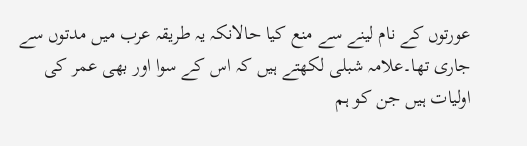عورتوں کے نام لینے سے منع کیا حالانکہ یہ طریقہ عرب میں مدتوں سے جاری تھا۔علامہ شبلی لکھتے ہیں کہ اس کے سوا اور بھی عمر کی اولیات ہیں جن کو ہم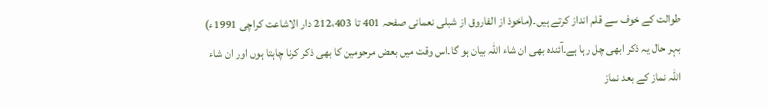طوالت کے خوف سے قلم انداز کرتے ہیں۔(ماخوذ از الفاروق از شبلی نعمانی صفحہ 401 تا 212،403 دار الاشاعت کراچی 1991ء) بہر حال یہ ذکر ابھی چل رہا ہے۔آئندہ بھی ان شاء اللہ بیان ہو گا۔اس وقت میں بعض مرحومین کا بھی ذکر کرنا چاہتا ہوں اور ان شاء اللہ نماز کے بعد نماز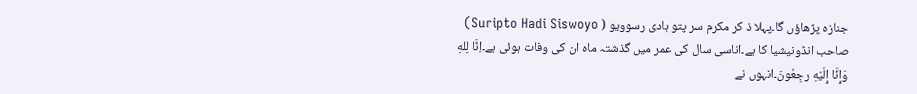جنازہ پڑھاؤں گا۔پہلا ذ کر مکرم سر پتو ہادی رسوویو ( Suripto Hadi Siswoyo) صاحب انڈونیشیا کا ہے۔اناسی سال کی عمر میں گذشتہ ماہ ان کی وفات ہوئی ہے۔اِنَّا لِلهِ وَإِنَّا إِلَيْهِ رجِعُونَ۔انہوں نے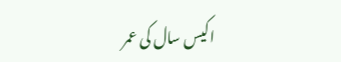اکیس سال کی عمر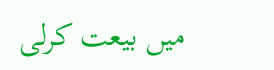میں بیعت کرلی